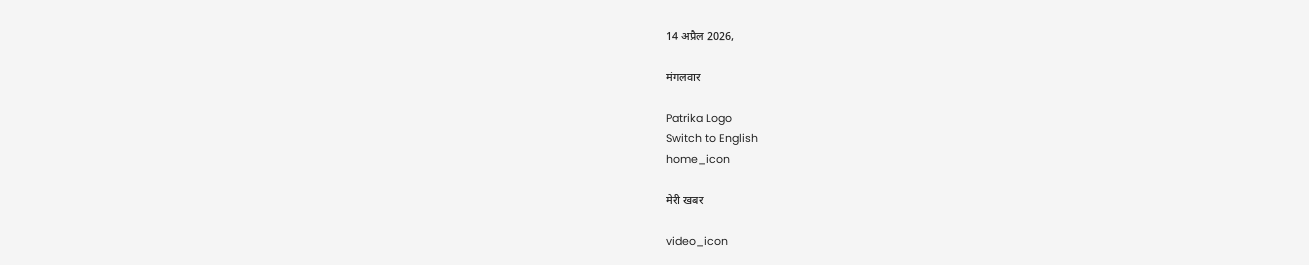14 अप्रैल 2026,

मंगलवार

Patrika Logo
Switch to English
home_icon

मेरी खबर

video_icon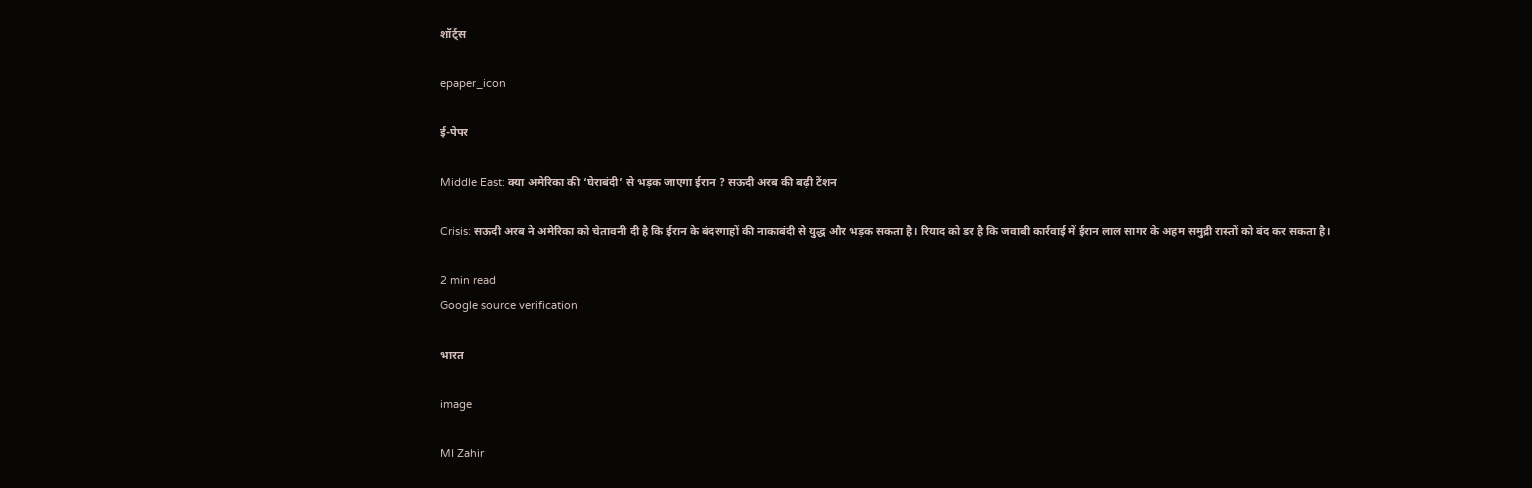शॉर्ट्स

epaper_icon

ई-पेपर

Middle East: क्या अमेरिका की ‘घेराबंदी’ से भड़क जाएगा ईरान ? सऊदी अरब की बढ़ी टेंशन

Crisis: सऊदी अरब ने अमेरिका को चेतावनी दी है कि ईरान के बंदरगाहों की नाकाबंदी से युद्ध और भड़क सकता है। रियाद को डर है कि जवाबी कार्रवाई में ईरान लाल सागर के अहम समुद्री रास्तों को बंद कर सकता है।

2 min read
Google source verification

भारत

image

MI Zahir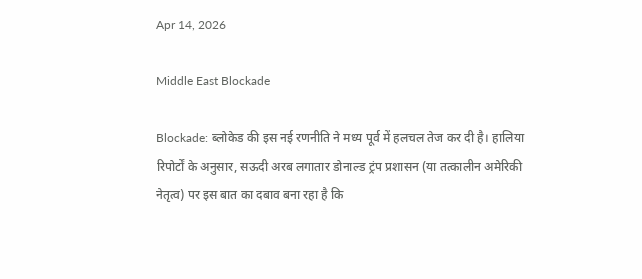Apr 14, 2026

Middle East Blockade

Blockade: ब्लोकेड की इस नई रणनीति ने मध्य पूर्व में हलचल तेज कर दी है। हालिया रिपोर्टों के अनुसार, सऊदी अरब लगातार डोनाल्ड ट्रंप प्रशासन (या तत्कालीन अमेरिकी नेतृत्व) पर इस बात का दबाव बना रहा है कि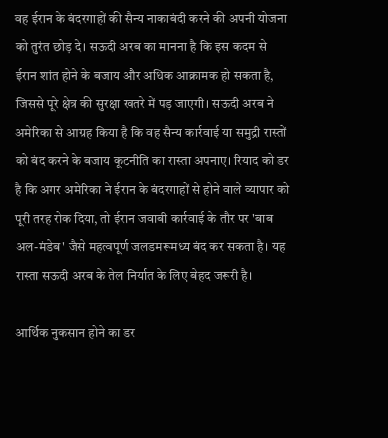वह ईरान के बंदरगाहों की सैन्य नाकाबंदी करने की अपनी योजना को तुरंत छोड़ दे। सऊदी अरब का मानना है कि इस कदम से ईरान शांत होने के बजाय और अधिक आक्रामक हो सकता है, जिससे पूरे क्षेत्र की सुरक्षा खतरे में पड़ जाएगी। सऊदी अरब ने अमेरिका से आग्रह किया है कि वह सैन्य कार्रवाई या समुद्री रास्तों को बंद करने के बजाय कूटनीति का रास्ता अपनाए। रियाद को डर है कि अगर अमेरिका ने ईरान के बंदरगाहों से होने वाले व्यापार को पूरी तरह रोक दिया, तो ईरान जवाबी कार्रवाई के तौर पर 'बाब अल-मंडेब' जैसे महत्वपूर्ण जलडमरूमध्य बंद कर सकता है। यह रास्ता सऊदी अरब के तेल निर्यात के लिए बेहद जरूरी है।

आर्थिक नुकसान होने का डर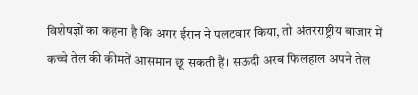विशेषज्ञों का कहना है कि अगर ईरान ने पलटवार किया, तो अंतरराष्ट्रीय बाजार में कच्चे तेल की कीमतें आसमान छू सकती हैं। सऊदी अरब फिलहाल अपने तेल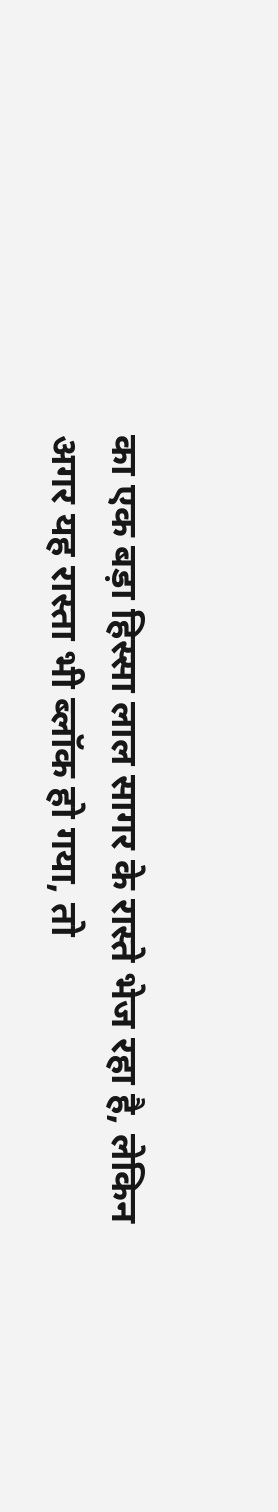का एक बड़ा हिस्सा लाल सागर के रास्ते भेज रहा है, लेकिन अगर यह रास्ता भी ब्लॉक हो गया, तो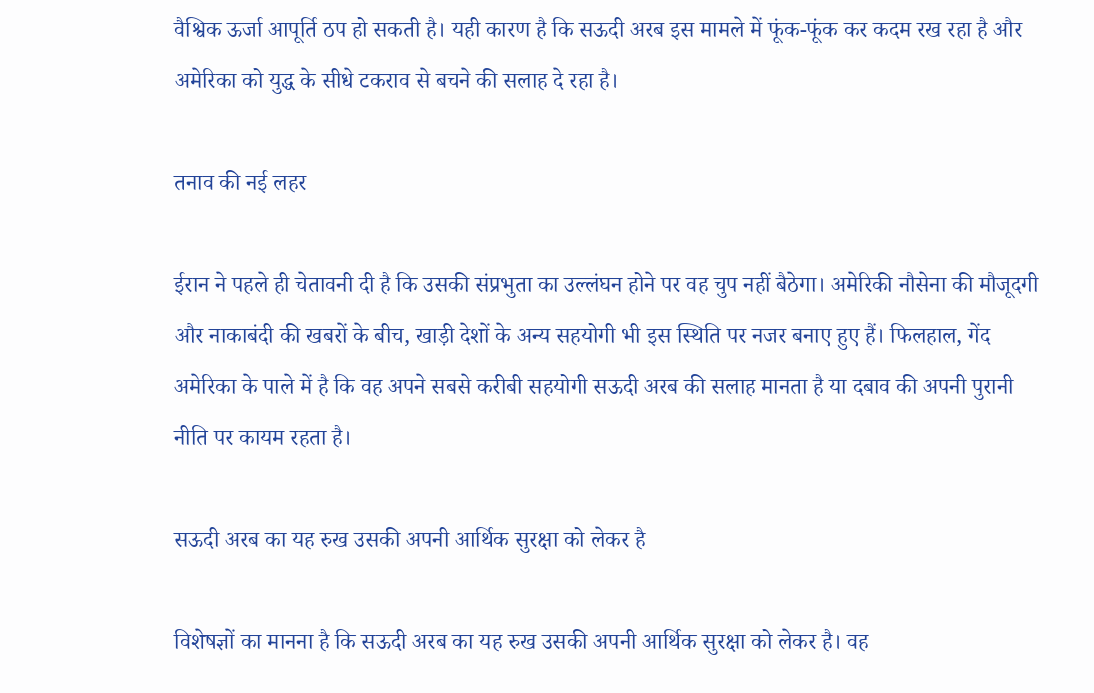वैश्विक ऊर्जा आपूर्ति ठप हो सकती है। यही कारण है कि सऊदी अरब इस मामले में फूंक-फूंक कर कदम रख रहा है और अमेरिका को युद्ध के सीधे टकराव से बचने की सलाह दे रहा है।

तनाव की नई लहर

ईरान ने पहले ही चेतावनी दी है कि उसकी संप्रभुता का उल्लंघन होने पर वह चुप नहीं बैठेगा। अमेरिकी नौसेना की मौजूदगी और नाकाबंदी की खबरों के बीच, खाड़ी देशों के अन्य सहयोगी भी इस स्थिति पर नजर बनाए हुए हैं। फिलहाल, गेंद अमेरिका के पाले में है कि वह अपने सबसे करीबी सहयोगी सऊदी अरब की सलाह मानता है या दबाव की अपनी पुरानी नीति पर कायम रहता है।

सऊदी अरब का यह रुख उसकी अपनी आर्थिक सुरक्षा को लेकर है

विशेषज्ञों का मानना है कि सऊदी अरब का यह रुख उसकी अपनी आर्थिक सुरक्षा को लेकर है। वह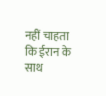नहीं चाहता कि ईरान के साथ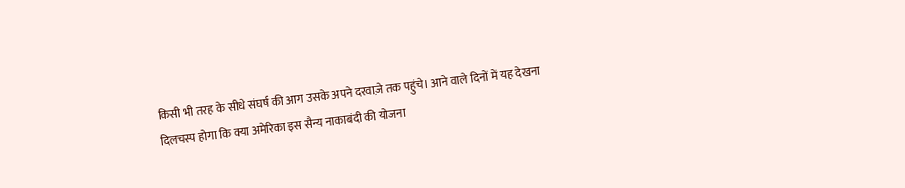किसी भी तरह के सीधे संघर्ष की आग उसके अपने दरवाज़े तक पहुंचे। आने वाले दिनों में यह देखना दिलचस्प होगा कि क्या अमेरिका इस सैन्य नाकाबंदी की योजना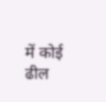में कोई ढील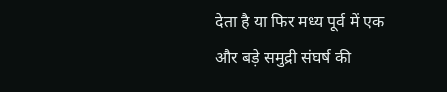देता है या फिर मध्य पूर्व में एक और बड़े समुद्री संघर्ष की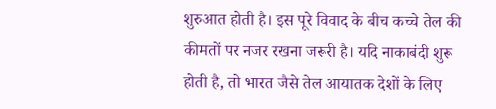शुरुआत होती है। इस पूरे विवाद के बीच कच्चे तेल की कीमतों पर नजर रखना जरूरी है। यदि नाकाबंदी शुरू होती है, तो भारत जैसे तेल आयातक देशों के लिए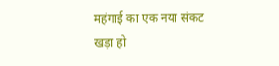महंगाई का एक नया संकट खड़ा हो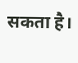सकता है।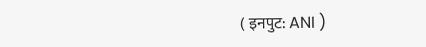( इनपुट: ANI )